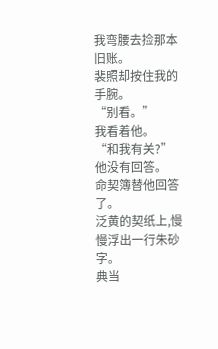我弯腰去捡那本旧账。
裴照却按住我的手腕。
“别看。”
我看着他。
“和我有关?”
他没有回答。
命契簿替他回答了。
泛黄的契纸上,慢慢浮出一行朱砂字。
典当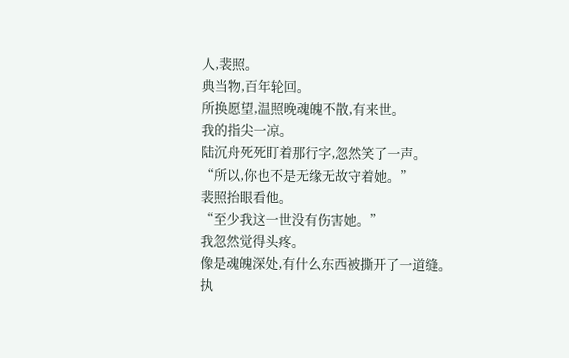人,裴照。
典当物,百年轮回。
所换愿望,温照晚魂魄不散,有来世。
我的指尖一凉。
陆沉舟死死盯着那行字,忽然笑了一声。
“所以,你也不是无缘无故守着她。”
裴照抬眼看他。
“至少我这一世没有伤害她。”
我忽然觉得头疼。
像是魂魄深处,有什么东西被撕开了一道缝。
执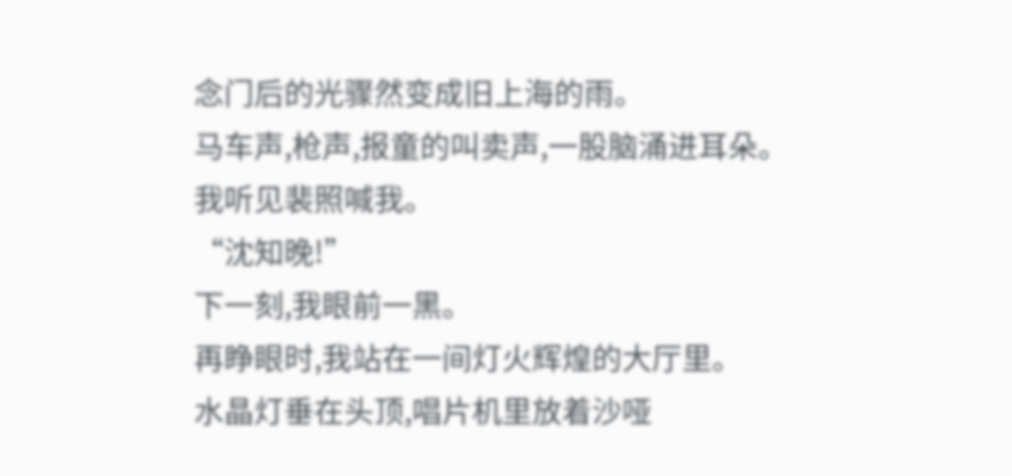念门后的光骤然变成旧上海的雨。
马车声,枪声,报童的叫卖声,一股脑涌进耳朵。
我听见裴照喊我。
“沈知晚!”
下一刻,我眼前一黑。
再睁眼时,我站在一间灯火辉煌的大厅里。
水晶灯垂在头顶,唱片机里放着沙哑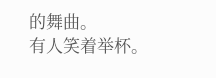的舞曲。
有人笑着举杯。